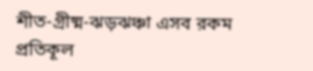শীত-গ্রীষ্ম-ঝড়ঝঞ্চা এসব রকম প্রতিকূল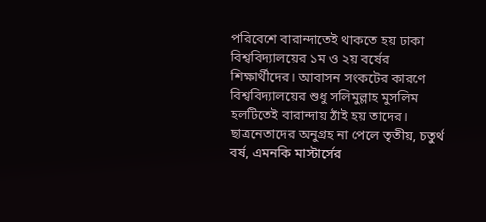পরিবেশে বারান্দাতেই থাকতে হয় ঢাকা বিশ্ববিদ্যালয়ের ১ম ও ২য় বর্ষের শিক্ষার্থীদের। আবাসন সংকটের কারণে বিশ্ববিদ্যালয়ের শুধু সলিমুল্লাহ মুসলিম হলটিতেই বারান্দায় ঠাঁই হয় তাদের।
ছাত্রনেতাদের অনুগ্রহ না পেলে তৃতীয়, চতুর্থ বর্ষ, এমনকি মাস্টার্সের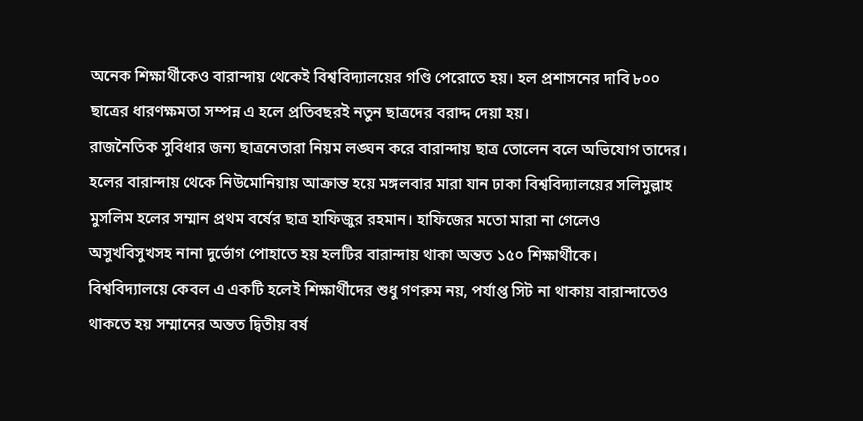অনেক শিক্ষার্থীকেও বারান্দায় থেকেই বিশ্ববিদ্যালয়ের গণ্ডি পেরোতে হয়। হল প্রশাসনের দাবি ৮০০ ছাত্রের ধারণক্ষমতা সম্পন্ন এ হলে প্রতিবছরই নতুন ছাত্রদের বরাদ্দ দেয়া হয়।
রাজনৈতিক সুবিধার জন্য ছাত্রনেতারা নিয়ম লঙ্ঘন করে বারান্দায় ছাত্র তোলেন বলে অভিযোগ তাদের।
হলের বারান্দায় থেকে নিউমোনিয়ায় আক্রান্ত হয়ে মঙ্গলবার মারা যান ঢাকা বিশ্ববিদ্যালয়ের সলিমুল্লাহ মুসলিম হলের সম্মান প্রথম বর্ষের ছাত্র হাফিজুর রহমান। হাফিজের মতো মারা না গেলেও অসুখবিসুখসহ নানা দুর্ভোগ পোহাতে হয় হলটির বারান্দায় থাকা অন্তত ১৫০ শিক্ষার্থীকে।
বিশ্ববিদ্যালয়ে কেবল এ একটি হলেই শিক্ষার্থীদের শুধু গণরুম নয়, পর্যাপ্ত সিট না থাকায় বারান্দাতেও থাকতে হয় সম্মানের অন্তত দ্বিতীয় বর্ষ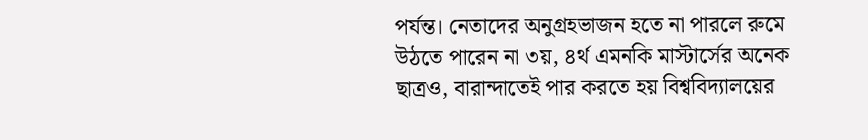পর্যন্ত। নেতাদের অনুগ্রহভাজন হতে না পারলে রুমে উঠতে পারেন না ৩য়, ৪র্থ এমনকি মাস্টার্সের অনেক ছাত্রও, বারান্দাতেই পার করতে হয় বিশ্ববিদ্যালয়ের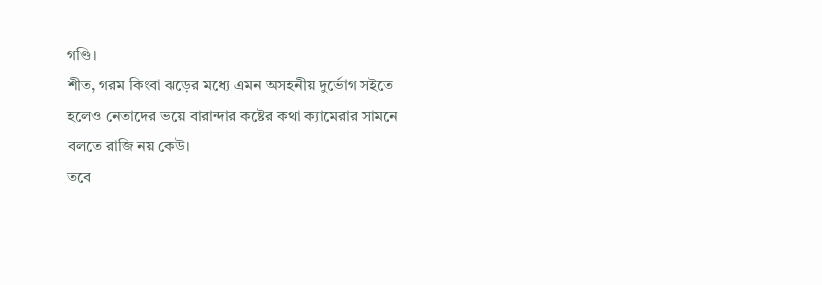গণ্ডি।
শীত, গরম কিংবা ঝড়ের মধ্যে এমন অসহনীয় দুর্ভোগ সইতে হলেও নেতাদের ভয়ে বারান্দার কষ্টের কথা ক্যামেরার সামনে বলতে রাজি নয় কেউ।
তবে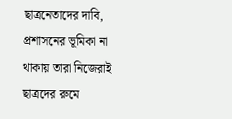ছাত্রনেতাদের দাবি, প্রশাসনের ভূমিকা না থাকায় তারা নিজেরাই ছাত্রদের রুমে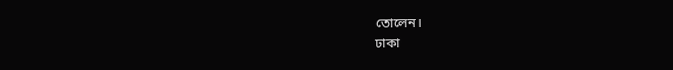তোলেন।
ঢাকা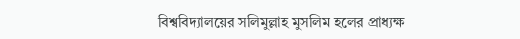বিশ্ববিদ্যালয়ের সলিমুল্লাহ মুসলিম হলের প্রাধ্যক্ষ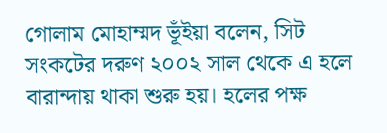গোলাম মোহাম্মদ ভূঁইয়া বলেন, সিট সংকটের দরুণ ২০০২ সাল থেকে এ হলে বারান্দায় থাকা শুরু হয়। হলের পক্ষ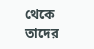থেকে তাদের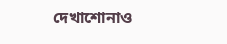দেখাশোনাও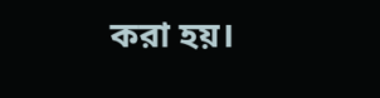করা হয়।